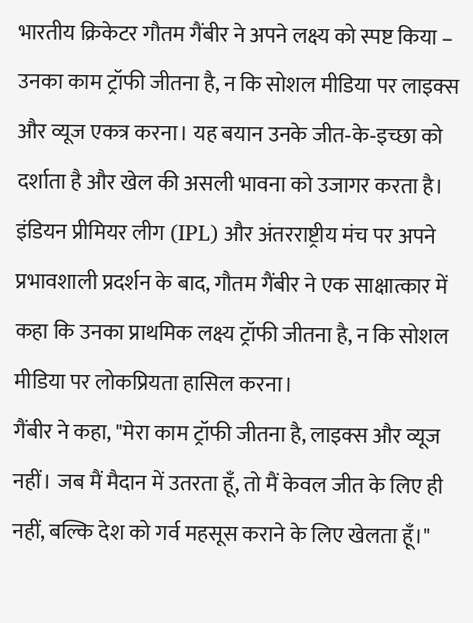भारतीय क्रिकेटर गौतम गैंबीर ने अपने लक्ष्य को स्पष्ट किया – उनका काम ट्रॉफी जीतना है, न कि सोशल मीडिया पर लाइक्स और व्यूज एकत्र करना। यह बयान उनके जीत‑के‑इच्छा को दर्शाता है और खेल की असली भावना को उजागर करता है।
इंडियन प्रीमियर लीग (IPL) और अंतरराष्ट्रीय मंच पर अपने प्रभावशाली प्रदर्शन के बाद, गौतम गैंबीर ने एक साक्षात्कार में कहा कि उनका प्राथमिक लक्ष्य ट्रॉफी जीतना है, न कि सोशल मीडिया पर लोकप्रियता हासिल करना।
गैंबीर ने कहा, "मेरा काम ट्रॉफी जीतना है, लाइक्स और व्यूज नहीं। जब मैं मैदान में उतरता हूँ, तो मैं केवल जीत के लिए ही नहीं, बल्कि देश को गर्व महसूस कराने के लिए खेलता हूँ।"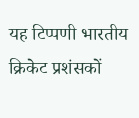यह टिप्पणी भारतीय क्रिकेट प्रशंसकों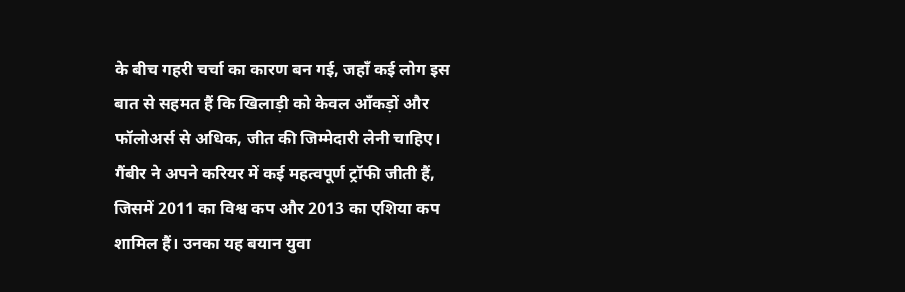के बीच गहरी चर्चा का कारण बन गई, जहाँ कई लोग इस बात से सहमत हैं कि खिलाड़ी को केवल आँकड़ों और फॉलोअर्स से अधिक, जीत की जिम्मेदारी लेनी चाहिए।
गैंबीर ने अपने करियर में कई महत्वपूर्ण ट्रॉफी जीती हैं, जिसमें 2011 का विश्व कप और 2013 का एशिया कप शामिल हैं। उनका यह बयान युवा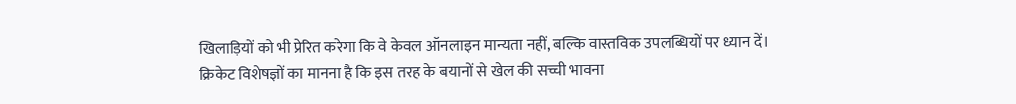खिलाड़ियों को भी प्रेरित करेगा कि वे केवल ऑनलाइन मान्यता नहीं, बल्कि वास्तविक उपलब्धियों पर ध्यान दें।
क्रिकेट विशेषज्ञों का मानना है कि इस तरह के बयानों से खेल की सच्ची भावना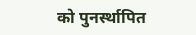को पुनर्स्थापित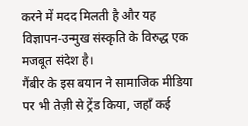करने में मदद मिलती है और यह विज्ञापन‑उन्मुख संस्कृति के विरुद्ध एक मजबूत संदेश है।
गैंबीर के इस बयान ने सामाजिक मीडिया पर भी तेज़ी से ट्रेंड किया, जहाँ कई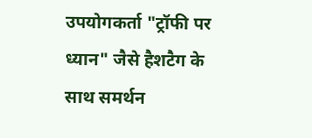उपयोगकर्ता "ट्रॉफी पर ध्यान" जैसे हैशटैग के साथ समर्थन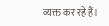व्यक्त कर रहे हैं।